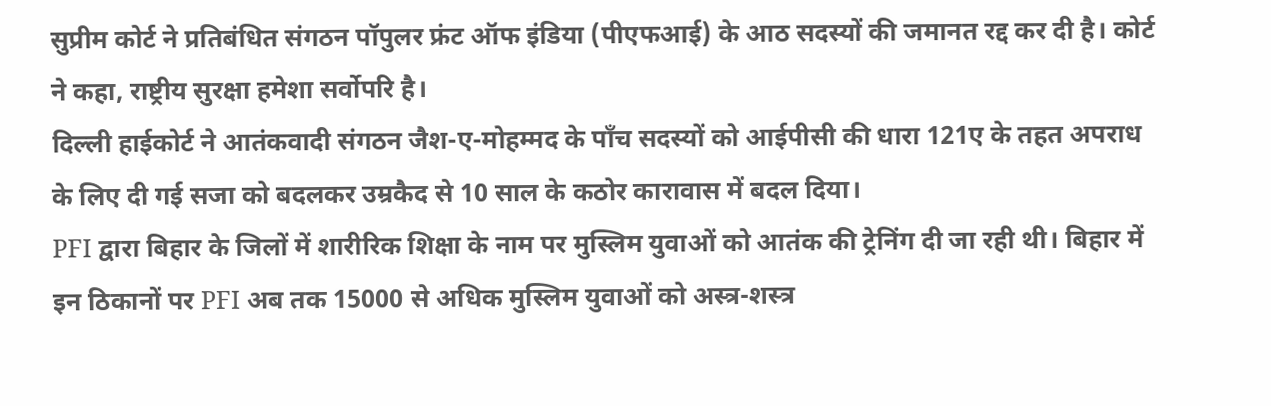सुप्रीम कोर्ट ने प्रतिबंधित संगठन पॉपुलर फ्रंट ऑफ इंडिया (पीएफआई) के आठ सदस्यों की जमानत रद्द कर दी है। कोर्ट ने कहा, राष्ट्रीय सुरक्षा हमेशा सर्वोपरि है।
दिल्ली हाईकोर्ट ने आतंकवादी संगठन जैश-ए-मोहम्मद के पाँच सदस्यों को आईपीसी की धारा 121ए के तहत अपराध के लिए दी गई सजा को बदलकर उम्रकैद से 10 साल के कठोर कारावास में बदल दिया।
PFI द्वारा बिहार के जिलों में शारीरिक शिक्षा के नाम पर मुस्लिम युवाओं को आतंक की ट्रेनिंग दी जा रही थी। बिहार में इन ठिकानों पर PFI अब तक 15000 से अधिक मुस्लिम युवाओं को अस्त्र-शस्त्र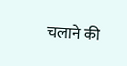चलाने की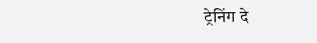ट्रेनिंग दे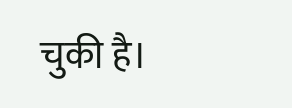चुकी है।